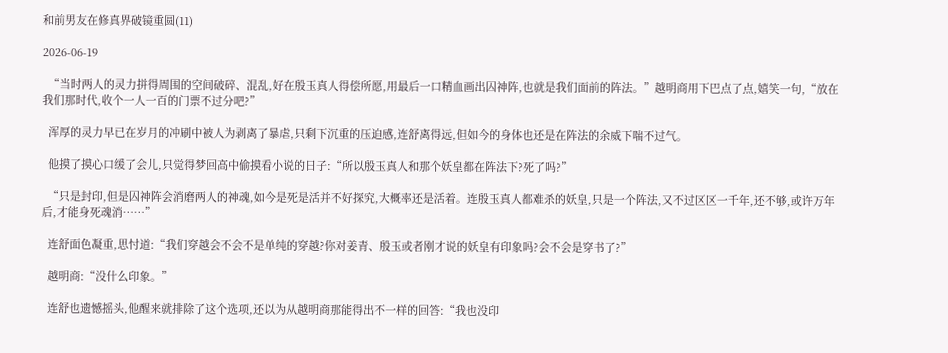和前男友在修真界破镜重圆(11)

2026-06-19

  “当时两人的灵力拼得周围的空间破碎、混乱,好在殷玉真人得偿所愿,用最后一口精血画出囚神阵,也就是我们面前的阵法。”越明商用下巴点了点,嬉笑一句,“放在我们那时代,收个一人一百的门票不过分吧?”

  浑厚的灵力早已在岁月的冲刷中被人为剥离了暴虐,只剩下沉重的压迫感,连舒离得远,但如今的身体也还是在阵法的余威下喘不过气。

  他摸了摸心口缓了会儿,只觉得梦回高中偷摸看小说的日子:“所以殷玉真人和那个妖皇都在阵法下?死了吗?”

  “只是封印,但是囚神阵会消磨两人的神魂,如今是死是活并不好探究,大概率还是活着。连殷玉真人都难杀的妖皇,只是一个阵法,又不过区区一千年,还不够,或许万年后,才能身死魂消……”

  连舒面色凝重,思忖道:“我们穿越会不会不是单纯的穿越?你对姜青、殷玉或者刚才说的妖皇有印象吗?会不会是穿书了?”

  越明商:“没什么印象。”

  连舒也遗憾摇头,他醒来就排除了这个选项,还以为从越明商那能得出不一样的回答:“我也没印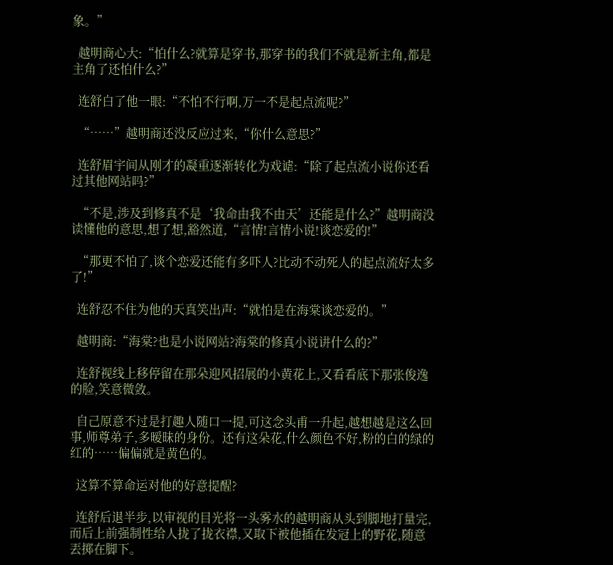象。”

  越明商心大:“怕什么?就算是穿书,那穿书的我们不就是新主角,都是主角了还怕什么?”

  连舒白了他一眼:“不怕不行啊,万一不是起点流呢?”

  “……”越明商还没反应过来,“你什么意思?”

  连舒眉宇间从刚才的凝重逐渐转化为戏谑:“除了起点流小说你还看过其他网站吗?”

  “不是,涉及到修真不是‘我命由我不由天’还能是什么?”越明商没读懂他的意思,想了想,豁然道,“言情!言情小说!谈恋爱的!”

  “那更不怕了,谈个恋爱还能有多吓人?比动不动死人的起点流好太多了!”

  连舒忍不住为他的天真笑出声:“就怕是在海棠谈恋爱的。”

  越明商:“海棠?也是小说网站?海棠的修真小说讲什么的?”

  连舒视线上移停留在那朵迎风招展的小黄花上,又看看底下那张俊逸的脸,笑意微敛。

  自己原意不过是打趣人随口一提,可这念头甫一升起,越想越是这么回事,师尊弟子,多暧昧的身份。还有这朵花,什么颜色不好,粉的白的绿的红的……偏偏就是黄色的。

  这算不算命运对他的好意提醒?

  连舒后退半步,以审视的目光将一头雾水的越明商从头到脚地打量完,而后上前强制性给人拢了拢衣襟,又取下被他插在发冠上的野花,随意丟掷在脚下。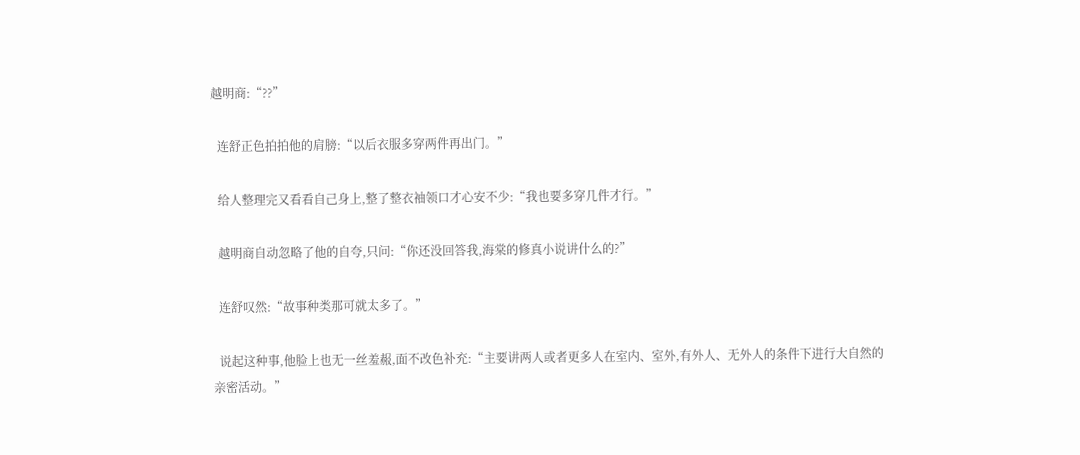越明商:“??”

  连舒正色拍拍他的肩膀:“以后衣服多穿两件再出门。”

  给人整理完又看看自己身上,整了整衣袖领口才心安不少:“我也要多穿几件才行。”

  越明商自动忽略了他的自夸,只问:“你还没回答我,海棠的修真小说讲什么的?”

  连舒叹然:“故事种类那可就太多了。”

  说起这种事,他脸上也无一丝羞赧,面不改色补充:“主要讲两人或者更多人在室内、室外,有外人、无外人的条件下进行大自然的亲密活动。”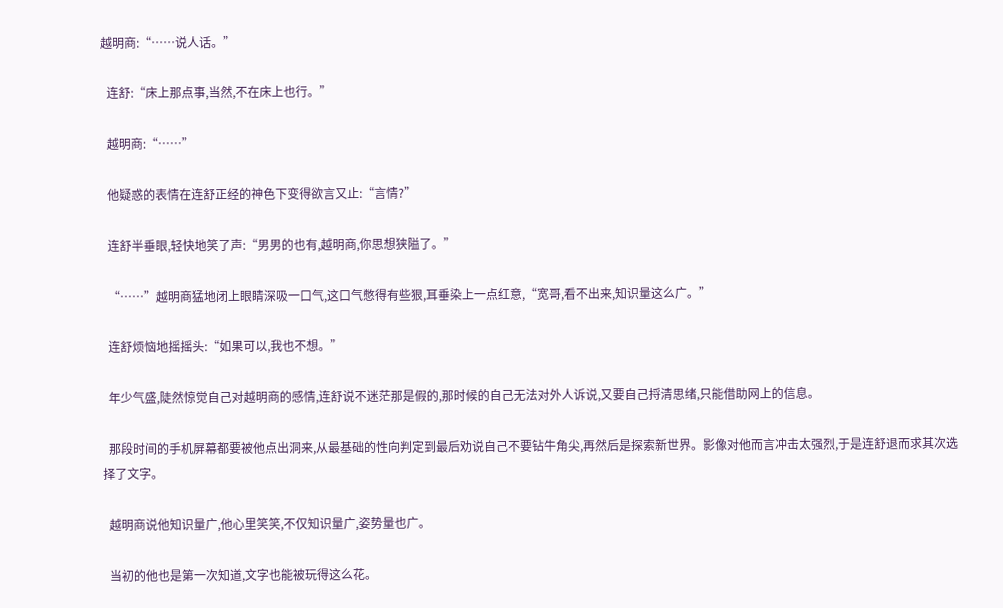越明商:“……说人话。”

  连舒:“床上那点事,当然,不在床上也行。”

  越明商:“……”

  他疑惑的表情在连舒正经的神色下变得欲言又止:“言情?”

  连舒半垂眼,轻快地笑了声:“男男的也有,越明商,你思想狭隘了。”

  “……”越明商猛地闭上眼睛深吸一口气,这口气憋得有些狠,耳垂染上一点红意,“宽哥,看不出来,知识量这么广。”

  连舒烦恼地摇摇头:“如果可以,我也不想。”

  年少气盛,陡然惊觉自己对越明商的感情,连舒说不迷茫那是假的,那时候的自己无法对外人诉说,又要自己捋清思绪,只能借助网上的信息。

  那段时间的手机屏幕都要被他点出洞来,从最基础的性向判定到最后劝说自己不要钻牛角尖,再然后是探索新世界。影像对他而言冲击太强烈,于是连舒退而求其次选择了文字。

  越明商说他知识量广,他心里笑笑,不仅知识量广,姿势量也广。

  当初的他也是第一次知道,文字也能被玩得这么花。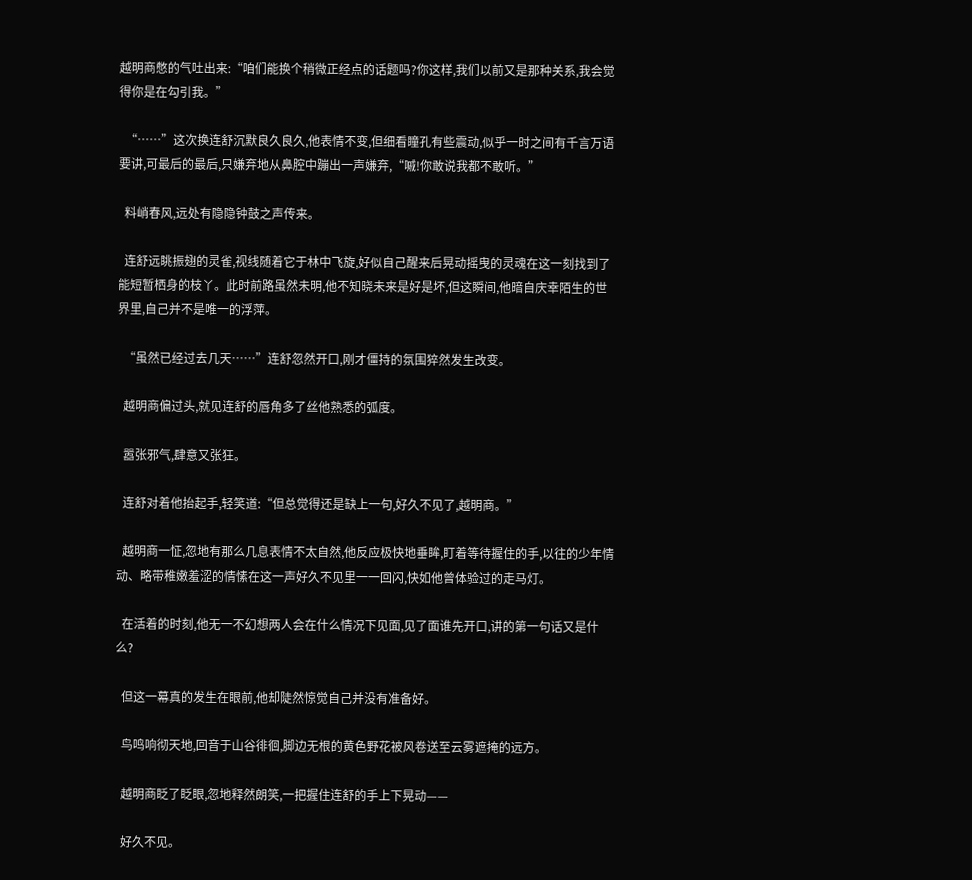越明商憋的气吐出来:“咱们能换个稍微正经点的话题吗?你这样,我们以前又是那种关系,我会觉得你是在勾引我。”

  “……”这次换连舒沉默良久良久,他表情不变,但细看瞳孔有些震动,似乎一时之间有千言万语要讲,可最后的最后,只嫌弃地从鼻腔中蹦出一声嫌弃,“嘁!你敢说我都不敢听。”

  料峭春风,远处有隐隐钟鼓之声传来。

  连舒远眺振翅的灵雀,视线随着它于林中飞旋,好似自己醒来后晃动摇曳的灵魂在这一刻找到了能短暂栖身的枝丫。此时前路虽然未明,他不知晓未来是好是坏,但这瞬间,他暗自庆幸陌生的世界里,自己并不是唯一的浮萍。

  “虽然已经过去几天……”连舒忽然开口,刚才僵持的氛围猝然发生改变。

  越明商偏过头,就见连舒的唇角多了丝他熟悉的弧度。

  嚣张邪气,肆意又张狂。

  连舒对着他抬起手,轻笑道:“但总觉得还是缺上一句,好久不见了,越明商。”

  越明商一怔,忽地有那么几息表情不太自然,他反应极快地垂眸,盯着等待握住的手,以往的少年情动、略带稚嫩羞涩的情愫在这一声好久不见里一一回闪,快如他曾体验过的走马灯。

  在活着的时刻,他无一不幻想两人会在什么情况下见面,见了面谁先开口,讲的第一句话又是什么?

  但这一幕真的发生在眼前,他却陡然惊觉自己并没有准备好。

  鸟鸣响彻天地,回音于山谷徘徊,脚边无根的黄色野花被风卷送至云雾遮掩的远方。

  越明商眨了眨眼,忽地释然朗笑,一把握住连舒的手上下晃动——

  好久不见。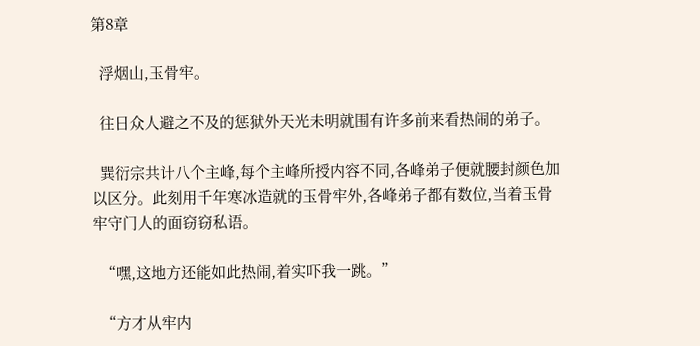第8章

  浮烟山,玉骨牢。

  往日众人避之不及的惩狱外天光未明就围有许多前来看热闹的弟子。

  巽衍宗共计八个主峰,每个主峰所授内容不同,各峰弟子便就腰封颜色加以区分。此刻用千年寒冰造就的玉骨牢外,各峰弟子都有数位,当着玉骨牢守门人的面窃窃私语。

  “嘿,这地方还能如此热闹,着实吓我一跳。”

  “方才从牢内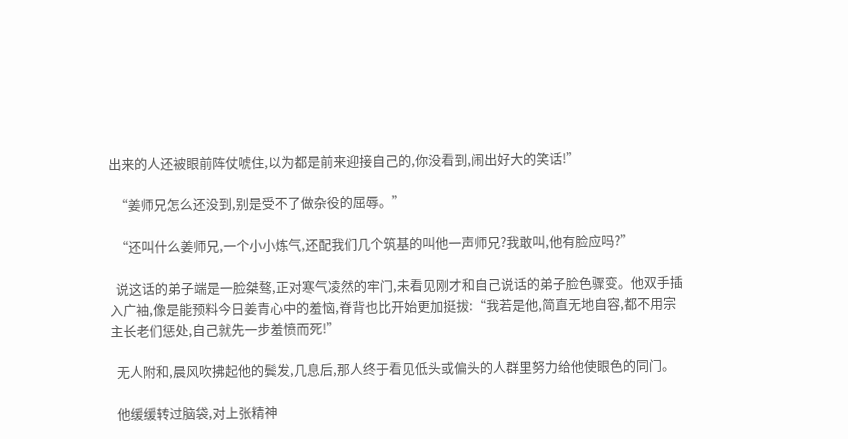出来的人还被眼前阵仗唬住,以为都是前来迎接自己的,你没看到,闹出好大的笑话!”

  “姜师兄怎么还没到,别是受不了做杂役的屈辱。”

  “还叫什么姜师兄,一个小小炼气,还配我们几个筑基的叫他一声师兄?我敢叫,他有脸应吗?”

  说这话的弟子端是一脸桀骜,正对寒气凌然的牢门,未看见刚才和自己说话的弟子脸色骤变。他双手插入广袖,像是能预料今日姜青心中的羞恼,脊背也比开始更加挺拔:“我若是他,简直无地自容,都不用宗主长老们惩处,自己就先一步羞愤而死!”

  无人附和,晨风吹拂起他的鬓发,几息后,那人终于看见低头或偏头的人群里努力给他使眼色的同门。

  他缓缓转过脑袋,对上张精神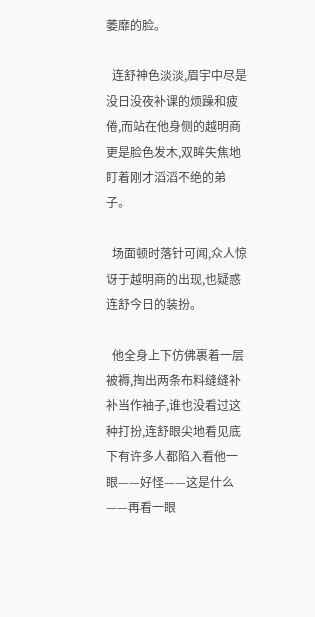萎靡的脸。

  连舒神色淡淡,眉宇中尽是没日没夜补课的烦躁和疲倦,而站在他身侧的越明商更是脸色发木,双眸失焦地盯着刚才滔滔不绝的弟子。

  场面顿时落针可闻,众人惊讶于越明商的出现,也疑惑连舒今日的装扮。

  他全身上下仿佛裹着一层被褥,掏出两条布料缝缝补补当作袖子,谁也没看过这种打扮,连舒眼尖地看见底下有许多人都陷入看他一眼——好怪——这是什么——再看一眼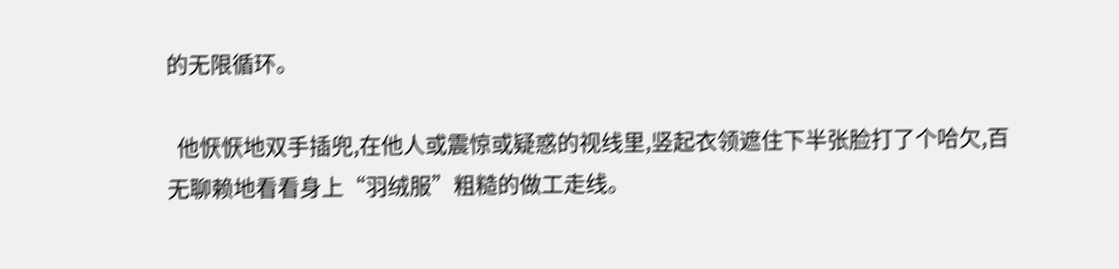的无限循环。

  他恹恹地双手插兜,在他人或震惊或疑惑的视线里,竖起衣领遮住下半张脸打了个哈欠,百无聊赖地看看身上“羽绒服”粗糙的做工走线。